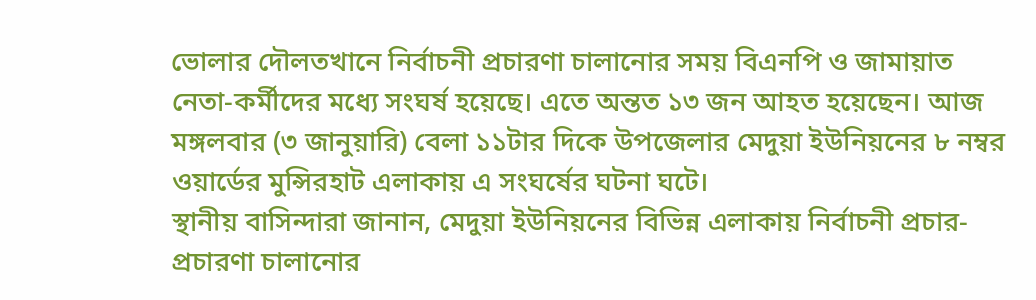ভোলার দৌলতখানে নির্বাচনী প্রচারণা চালানোর সময় বিএনপি ও জামায়াত নেতা-কর্মীদের মধ্যে সংঘর্ষ হয়েছে। এতে অন্তত ১৩ জন আহত হয়েছেন। আজ মঙ্গলবার (৩ জানুয়ারি) বেলা ১১টার দিকে উপজেলার মেদুয়া ইউনিয়নের ৮ নম্বর ওয়ার্ডের মুন্সিরহাট এলাকায় এ সংঘর্ষের ঘটনা ঘটে।
স্থানীয় বাসিন্দারা জানান, মেদুয়া ইউনিয়নের বিভিন্ন এলাকায় নির্বাচনী প্রচার-প্রচারণা চালানোর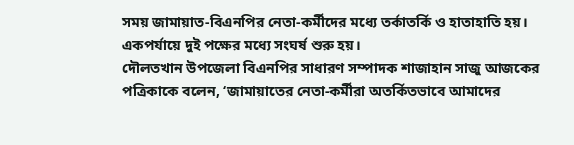সময় জামায়াত-বিএনপির নেতা-কর্মীদের মধ্যে তর্কাতর্কি ও হাতাহাতি হয়। একপর্যায়ে দুই পক্ষের মধ্যে সংঘর্ষ শুরু হয়।
দৌলতখান উপজেলা বিএনপির সাধারণ সম্পাদক শাজাহান সাজু আজকের পত্রিকাকে বলেন, ‘জামায়াতের নেতা-কর্মীরা অতর্কিতভাবে আমাদের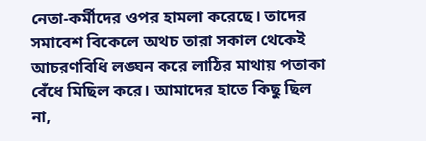নেতা-কর্মীদের ওপর হামলা করেছে। তাদের সমাবেশ বিকেলে অথচ তারা সকাল থেকেই আচরণবিধি লঙ্ঘন করে লাঠির মাথায় পতাকা বেঁধে মিছিল করে। আমাদের হাতে কিছু ছিল না,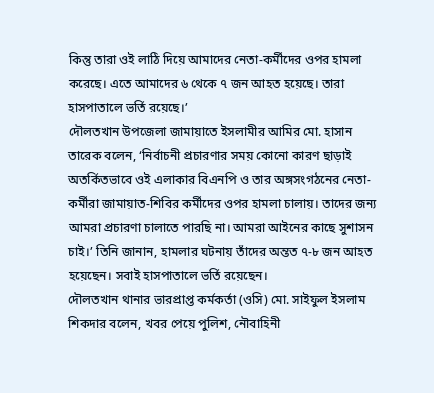কিন্তু তারা ওই লাঠি দিয়ে আমাদের নেতা-কর্মীদের ওপর হামলা করেছে। এতে আমাদের ৬ থেকে ৭ জন আহত হয়েছে। তারা হাসপাতালে ভর্তি রয়েছে।’
দৌলতখান উপজেলা জামায়াতে ইসলামীর আমির মো. হাসান তারেক বলেন, ‘নির্বাচনী প্রচারণার সময় কোনো কারণ ছাড়াই অতর্কিতভাবে ওই এলাকার বিএনপি ও তার অঙ্গসংগঠনের নেতা-কর্মীরা জামায়াত-শিবির কর্মীদের ওপর হামলা চালায়। তাদের জন্য আমরা প্রচারণা চালাতে পারছি না। আমরা আইনের কাছে সুশাসন চাই।’ তিনি জানান, হামলার ঘটনায় তাঁদের অন্তত ৭-৮ জন আহত হয়েছেন। সবাই হাসপাতালে ভর্তি রয়েছেন।
দৌলতখান থানার ভারপ্রাপ্ত কর্মকর্তা (ওসি) মো. সাইফুল ইসলাম শিকদার বলেন, খবর পেয়ে পুলিশ, নৌবাহিনী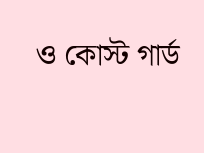ও কোস্ট গার্ড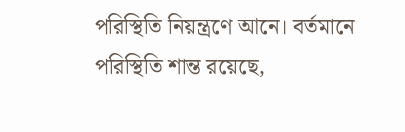পরিস্থিতি নিয়ন্ত্রণে আনে। বর্তমানে পরিস্থিতি শান্ত রয়েছে,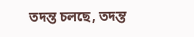তদন্ত চলছে, তদন্ত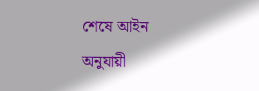শেষে আইন অনুযায়ী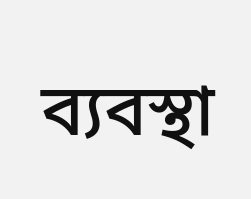ব্যবস্থা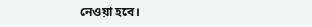নেওয়া হবে।